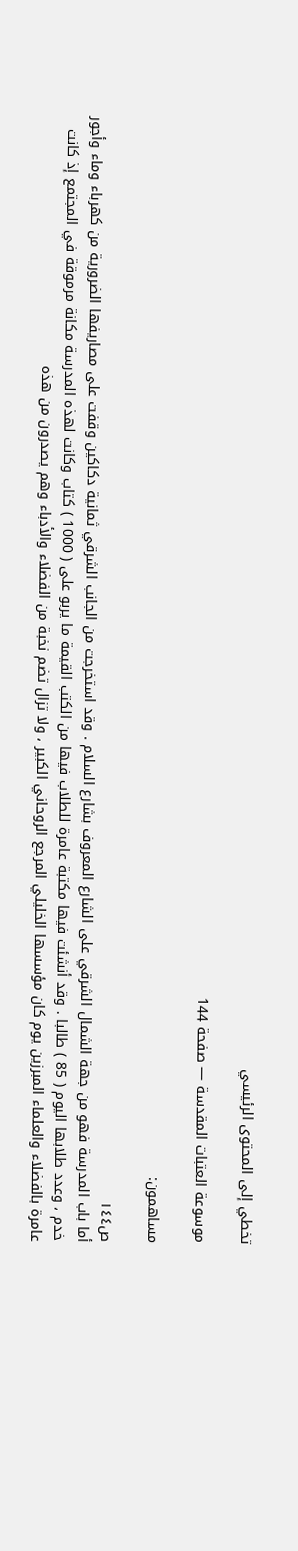تخطي إلى المحتوى الرئيسي

موسوعة العتبات المقدسة — صفحة 144

مساهمون:

ص١٤٤
أما باب المدرسة فهو من جهة الشمال الشرقي على الشارع المعروف بشارع السلام . وقد استخرجت من الجانب الشرقي ثمانية دكاكين وقفت على مصاريفها الضرورية من كهرباء وماء وأجور خدم ، وعدد طلابها اليوم ( 85 ) طالبا . وقد أنشئت فيها مكتبة عامرة للطلاب فيها من الكتب القيمة ما يربو على ( 1000 ) كتاب وكانت لهذه المدرسة مكانة مرموقة في المجتمع إذ كانت عامرة بالفضلاء والعلماء المبرزين يوم كان مؤسسها الخليلي المرجع الروحاني الكبير ، ولا تزال تضم نخبة من الفضلاء والأدباء وهم يصدرون من هذه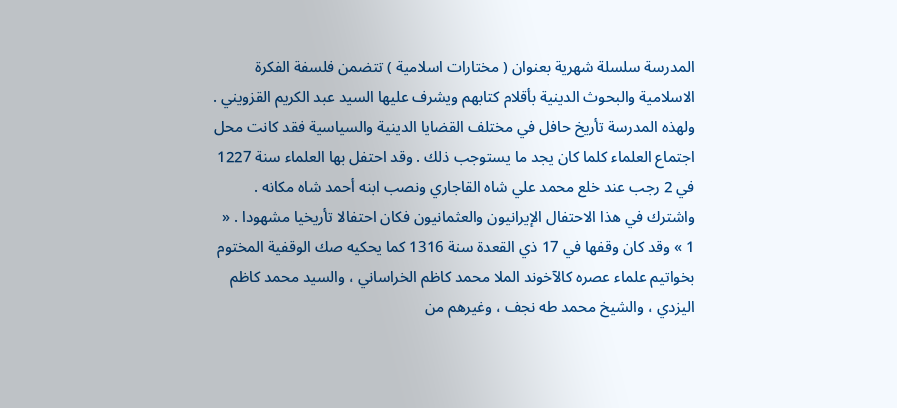المدرسة سلسلة شهرية بعنوان ( مختارات اسلامية ) تتضمن فلسفة الفكرة الاسلامية والبحوث الدينية بأقلام كتابهم ويشرف عليها السيد عبد الكريم القزويني . ولهذه المدرسة تأريخ حافل في مختلف القضايا الدينية والسياسية فقد كانت محل اجتماع العلماء كلما كان يجد ما يستوجب ذلك . وقد احتفل بها العلماء سنة 1227 في 2 رجب عند خلع محمد علي شاه القاجاري ونصب ابنه أحمد شاه مكانه . واشترك في هذا الاحتفال الإيرانيون والعثمانيون فكان احتفالا تأريخيا مشهودا . « 1 » وقد كان وقفها في 17 ذي القعدة سنة 1316 كما يحكيه صك الوقفية المختوم بخواتيم علماء عصره كالآخوند الملا محمد كاظم الخراساني ، والسيد محمد كاظم اليزدي ، والشيخ محمد طه نجف ، وغيرهم من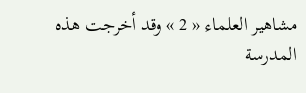مشاهير العلماء « 2 » وقد أخرجت هذه المدرسة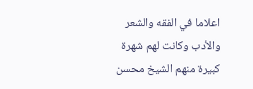اعلاما في الفقه والشعر والأدب وكانت لهم شهرة كبيرة منهم الشيخ محسن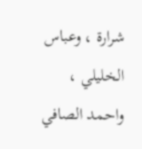شرارة ، وعباس الخليلي ، واحمد الصافي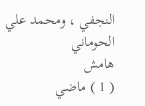النجفي ، ومحمد علي الحوماني
هامش
( 1 ) ماضي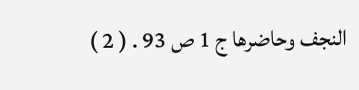النجف وحاضرها ج 1 ص 93 . ( 2 )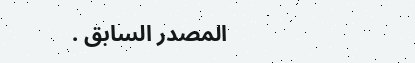المصدر السابق .